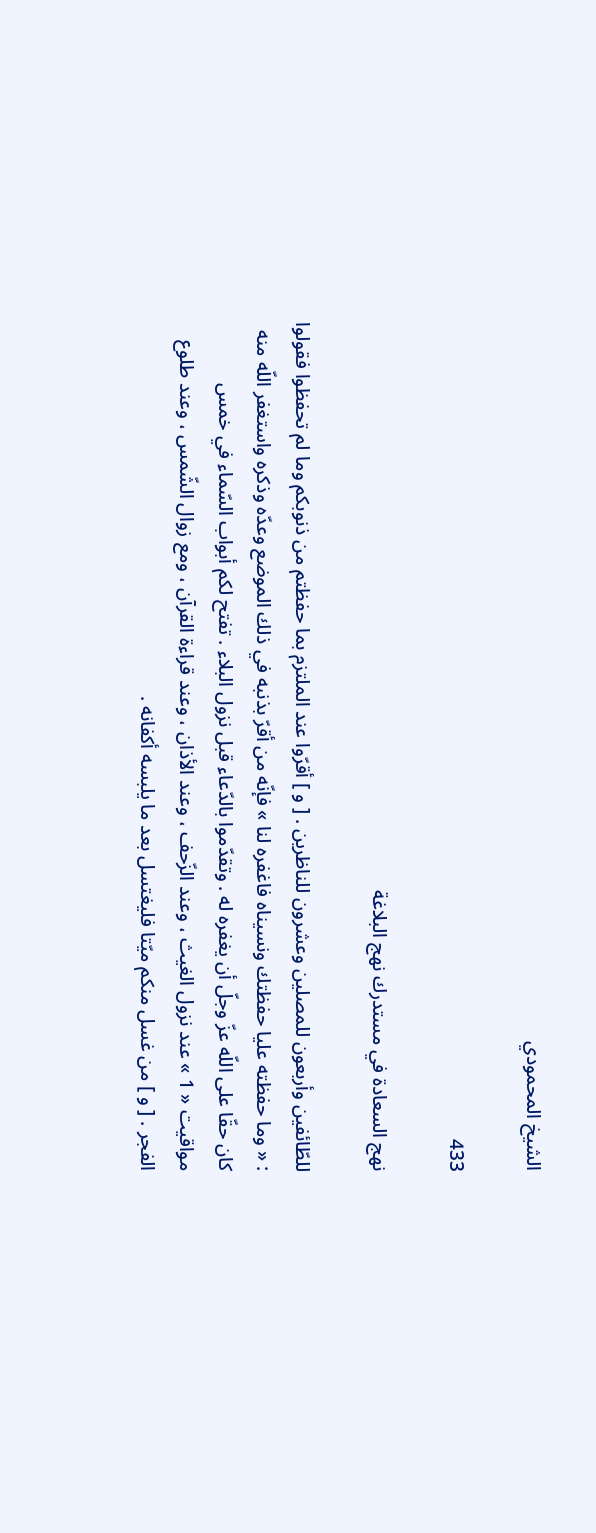الشيخ المحمودي

433

نهج السعادة في مستدرك نهج البلاغة

للطّائفين وأربعون للمصلين وعشرون للناظرين . [ و ] أقرّوا عند الملتزم بما حفظتم من ذنوبكم وما لم تحفظوا فقولوا : « وما حفظته عليا حفظتك ونسيناه فاغفره لنا » فإنّه من أقرّ بذنبه في ذلك الموضع وعدّه وذكره واستغفر اللّه منه كان حقّا على اللّه عزّ وجلّ أن يغفره له . وتقدّموا بالدّعاء قبل نزول البلاء . تفتح لكم أبواب السّماء في خمس مواقيت « 1 » عند نزول الغيث ، وعند الزّحف ، وعند الأذان ، وعند قراءة القرآن ، ومع زوال الشّمس ، وعند طلوع الفجر . [ و ] من غسل منكم ميّتا فليغتسل بعد ما يلبسه أكفانه .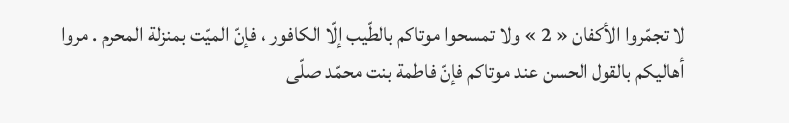لا تجمّروا الأكفان « 2 » ولا تمسحوا موتاكم بالطّيب إلّا الكافور ، فإنّ الميّت بمنزلة المحرم . مروا أهاليكم بالقول الحسن عند موتاكم فإنّ فاطمة بنت محمّد صلّى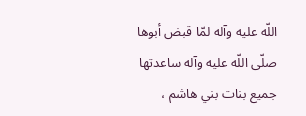اللّه عليه وآله لمّا قبض أبوها صلّى اللّه عليه وآله ساعدتها جميع بنات بني هاشم ،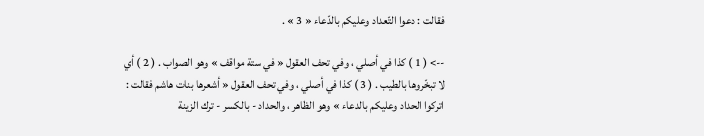فقالت : دعوا التّعداد وعليكم بالدّعاء « 3 » .

--> ( 1 ) كذا في أصلي ، وفي تحف العقول « في ستة مواقف » وهو الصواب . ( 2 ) أي لا تبخّروها بالطيب . ( 3 ) كذا في أصلي ، وفي تحف العقول « أشعرها بنات هاشم فقالت : اتركوا الحداد وعليكم بالدعاء » وهو الظاهر ، والحداد - بالكسر - ترك الزينة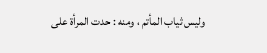وليس ثياب المأتم ، ومنه : حدت المرأة على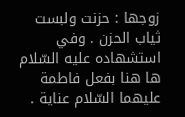زوجها : حزنت ولبست ثياب الحزن . وفي استشهاده عليه السّلام ها هنا بفعل فاطمة عليهما السّلام عناية .